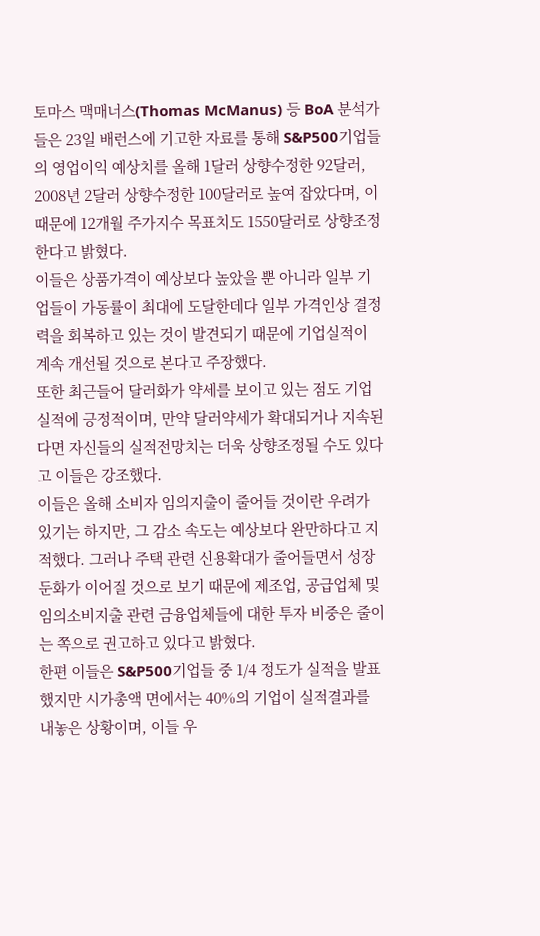토마스 맥매너스(Thomas McManus) 등 BoA 분석가들은 23일 배런스에 기고한 자료를 통해 S&P500기업들의 영업이익 예상치를 올해 1달러 상향수정한 92달러, 2008년 2달러 상향수정한 100달러로 높여 잡았다며, 이 때문에 12개월 주가지수 목표치도 1550달러로 상향조정한다고 밝혔다.
이들은 상품가격이 예상보다 높았을 뿐 아니라 일부 기업들이 가동률이 최대에 도달한데다 일부 가격인상 결정력을 회복하고 있는 것이 발견되기 때문에 기업실적이 계속 개선될 것으로 본다고 주장했다.
또한 최근들어 달러화가 약세를 보이고 있는 점도 기업실적에 긍정적이며, 만약 달러약세가 확대되거나 지속된다면 자신들의 실적전망치는 더욱 상향조정될 수도 있다고 이들은 강조했다.
이들은 올해 소비자 임의지출이 줄어들 것이란 우려가 있기는 하지만, 그 감소 속도는 예상보다 완만하다고 지적했다. 그러나 주택 관련 신용확대가 줄어들면서 성장둔화가 이어질 것으로 보기 때문에 제조업, 공급업체 및 임의소비지출 관련 금융업체들에 대한 투자 비중은 줄이는 쪽으로 권고하고 있다고 밝혔다.
한편 이들은 S&P500기업들 중 1/4 정도가 실적을 발표했지만 시가총액 면에서는 40%의 기업이 실적결과를 내놓은 상황이며, 이들 우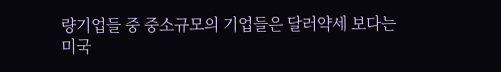량기업들 중 중소규모의 기업들은 달러약세 보다는 미국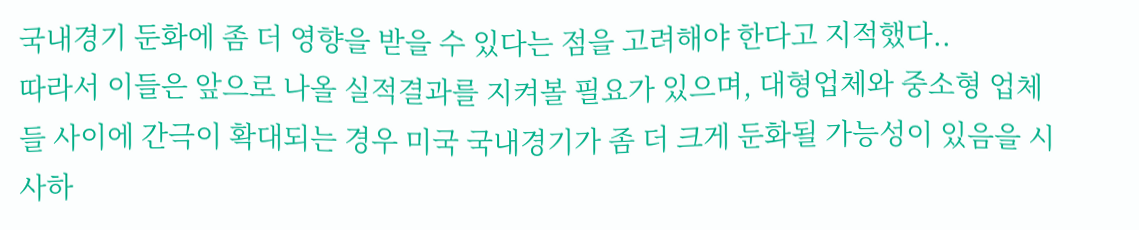국내경기 둔화에 좀 더 영향을 받을 수 있다는 점을 고려해야 한다고 지적했다..
따라서 이들은 앞으로 나올 실적결과를 지켜볼 필요가 있으며, 대형업체와 중소형 업체들 사이에 간극이 확대되는 경우 미국 국내경기가 좀 더 크게 둔화될 가능성이 있음을 시사하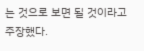는 것으로 보면 될 것이라고 주장했다.